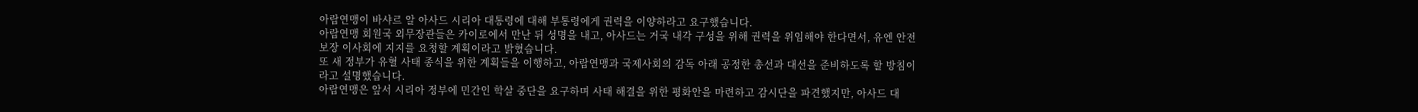아랍연맹이 바샤르 알 아사드 시리아 대통령에 대해 부통령에게 권력을 이양하라고 요구했습니다.
아랍연맹 회원국 외무장관들은 카이로에서 만난 뒤 성명을 내고, 아사드는 거국 내각 구성을 위해 권력을 위임해야 한다면서, 유엔 안전보장 이사회에 지지를 요청할 계획이라고 밝혔습니다.
또 새 정부가 유혈 사태 종식을 위한 계획들을 이행하고, 아랍연맹과 국제사회의 감독 아래 공정한 총선과 대선을 준비하도록 할 방침이라고 설명했습니다.
아랍연맹은 앞서 시리아 정부에 민간인 학살 중단을 요구하며 사태 해결을 위한 평화안을 마련하고 감시단을 파견했지만, 아사드 대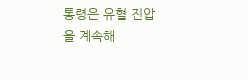통령은 유혈 진압을 계속해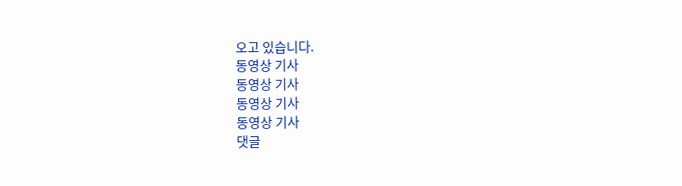오고 있습니다.
동영상 기사
동영상 기사
동영상 기사
동영상 기사
댓글